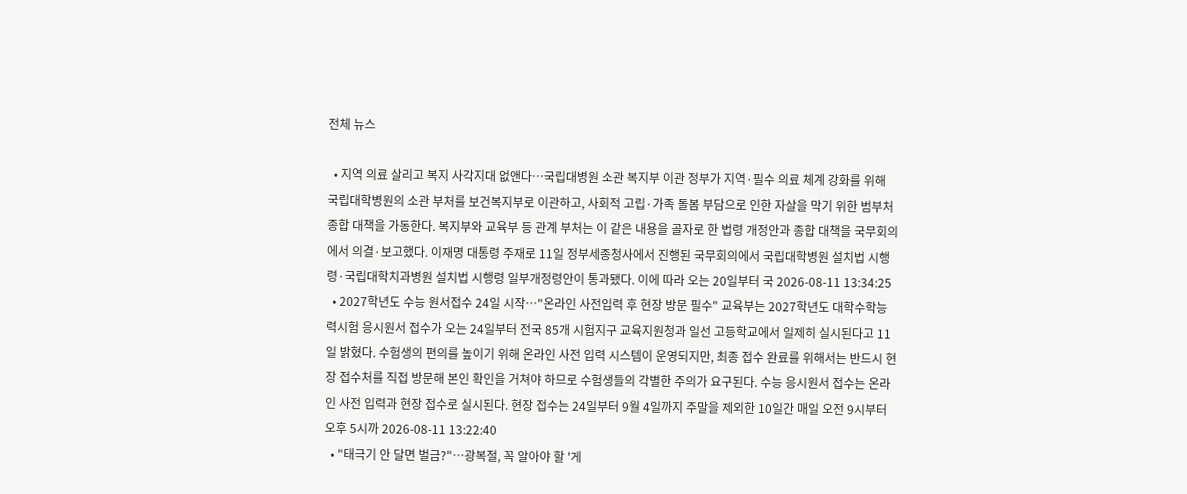전체 뉴스

  • 지역 의료 살리고 복지 사각지대 없앤다…국립대병원 소관 복지부 이관 정부가 지역·필수 의료 체계 강화를 위해 국립대학병원의 소관 부처를 보건복지부로 이관하고, 사회적 고립·가족 돌봄 부담으로 인한 자살을 막기 위한 범부처 종합 대책을 가동한다. 복지부와 교육부 등 관계 부처는 이 같은 내용을 골자로 한 법령 개정안과 종합 대책을 국무회의에서 의결·보고했다. 이재명 대통령 주재로 11일 정부세종청사에서 진행된 국무회의에서 국립대학병원 설치법 시행령·국립대학치과병원 설치법 시행령 일부개정령안이 통과됐다. 이에 따라 오는 20일부터 국 2026-08-11 13:34:25
  • 2027학년도 수능 원서접수 24일 시작…"온라인 사전입력 후 현장 방문 필수" 교육부는 2027학년도 대학수학능력시험 응시원서 접수가 오는 24일부터 전국 85개 시험지구 교육지원청과 일선 고등학교에서 일제히 실시된다고 11일 밝혔다. 수험생의 편의를 높이기 위해 온라인 사전 입력 시스템이 운영되지만, 최종 접수 완료를 위해서는 반드시 현장 접수처를 직접 방문해 본인 확인을 거쳐야 하므로 수험생들의 각별한 주의가 요구된다. 수능 응시원서 접수는 온라인 사전 입력과 현장 접수로 실시된다. 현장 접수는 24일부터 9월 4일까지 주말을 제외한 10일간 매일 오전 9시부터 오후 5시까 2026-08-11 13:22:40
  • "태극기 안 달면 벌금?"…광복절, 꼭 알아야 할 '게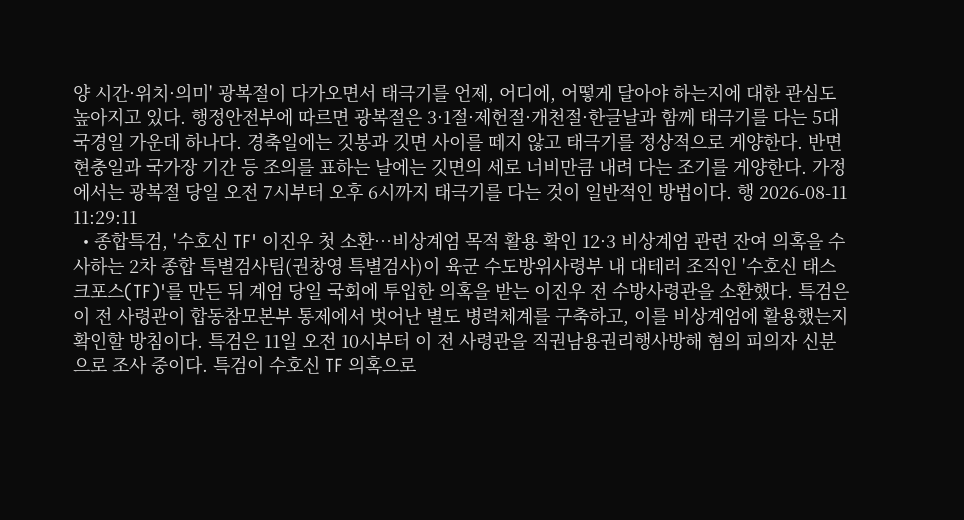양 시간·위치·의미' 광복절이 다가오면서 태극기를 언제, 어디에, 어떻게 달아야 하는지에 대한 관심도 높아지고 있다. 행정안전부에 따르면 광복절은 3·1절·제헌절·개천절·한글날과 함께 태극기를 다는 5대 국경일 가운데 하나다. 경축일에는 깃봉과 깃면 사이를 떼지 않고 태극기를 정상적으로 게양한다. 반면 현충일과 국가장 기간 등 조의를 표하는 날에는 깃면의 세로 너비만큼 내려 다는 조기를 게양한다. 가정에서는 광복절 당일 오전 7시부터 오후 6시까지 태극기를 다는 것이 일반적인 방법이다. 행 2026-08-11 11:29:11
  • 종합특검, '수호신 TF' 이진우 첫 소환…비상계엄 목적 활용 확인 12·3 비상계엄 관련 잔여 의혹을 수사하는 2차 종합 특별검사팀(권창영 특별검사)이 육군 수도방위사령부 내 대테러 조직인 '수호신 태스크포스(TF)'를 만든 뒤 계엄 당일 국회에 투입한 의혹을 받는 이진우 전 수방사령관을 소환했다. 특검은 이 전 사령관이 합동참모본부 통제에서 벗어난 별도 병력체계를 구축하고, 이를 비상계엄에 활용했는지 확인할 방침이다. 특검은 11일 오전 10시부터 이 전 사령관을 직권남용권리행사방해 혐의 피의자 신분으로 조사 중이다. 특검이 수호신 TF 의혹으로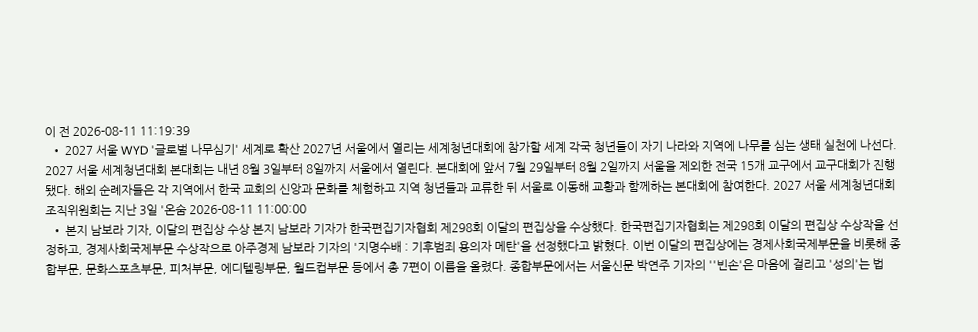이 전 2026-08-11 11:19:39
  • 2027 서울 WYD '글로벌 나무심기' 세계로 확산 2027년 서울에서 열리는 세계청년대회에 참가할 세계 각국 청년들이 자기 나라와 지역에 나무를 심는 생태 실천에 나선다. 2027 서울 세계청년대회 본대회는 내년 8월 3일부터 8일까지 서울에서 열린다. 본대회에 앞서 7월 29일부터 8월 2일까지 서울을 제외한 전국 15개 교구에서 교구대회가 진행됐다. 해외 순례자들은 각 지역에서 한국 교회의 신앙과 문화를 체험하고 지역 청년들과 교류한 뒤 서울로 이동해 교황과 함께하는 본대회에 참여한다. 2027 서울 세계청년대회 조직위원회는 지난 3일 '온숨 2026-08-11 11:00:00
  • 본지 남보라 기자, 이달의 편집상 수상 본지 남보라 기자가 한국편집기자협회 제298회 이달의 편집상을 수상했다. 한국편집기자협회는 제298회 이달의 편집상 수상작을 선정하고, 경제사회국제부문 수상작으로 아주경제 남보라 기자의 '지명수배 : 기후범죄 용의자 메탄'을 선정했다고 밝혔다. 이번 이달의 편집상에는 경제사회국제부문을 비롯해 종합부문, 문화스포츠부문, 피처부문, 에디텔링부문, 월드컵부문 등에서 총 7편이 이름을 올렸다. 종합부문에서는 서울신문 박연주 기자의 ''빈손'은 마음에 걸리고 '성의'는 법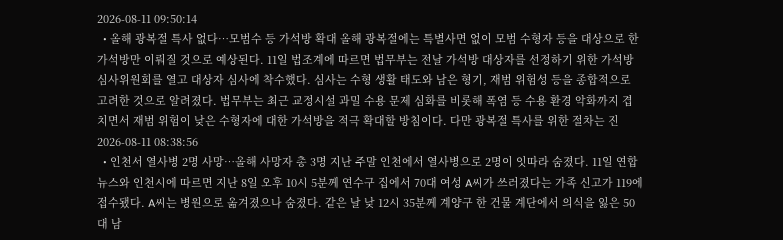2026-08-11 09:50:14
  • 올해 광복절 특사 없다…모범수 등 가석방 확대 올해 광복절에는 특별사면 없이 모범 수형자 등을 대상으로 한 가석방만 이뤄질 것으로 예상된다. 11일 법조계에 따르면 법무부는 전날 가석방 대상자를 선정하기 위한 가석방심사위원회를 열고 대상자 심사에 착수했다. 심사는 수형 생활 태도와 남은 형기, 재범 위험성 등을 종합적으로 고려한 것으로 알려졌다. 법무부는 최근 교정시설 과밀 수용 문제 심화를 비롯해 폭염 등 수용 환경 악화까지 겹치면서 재범 위험이 낮은 수형자에 대한 가석방을 적극 확대할 방침이다. 다만 광복절 특사를 위한 절차는 진 2026-08-11 08:38:56
  • 인천서 열사병 2명 사망…올해 사망자 총 3명 지난 주말 인천에서 열사병으로 2명이 잇따라 숨졌다. 11일 연합뉴스와 인천시에 따르면 지난 8일 오후 10시 5분께 연수구 집에서 70대 여성 A씨가 쓰러졌다는 가족 신고가 119에 접수됐다. A씨는 병원으로 옮겨졌으나 숨졌다. 같은 날 낮 12시 35분께 계양구 한 건물 계단에서 의식을 잃은 50대 남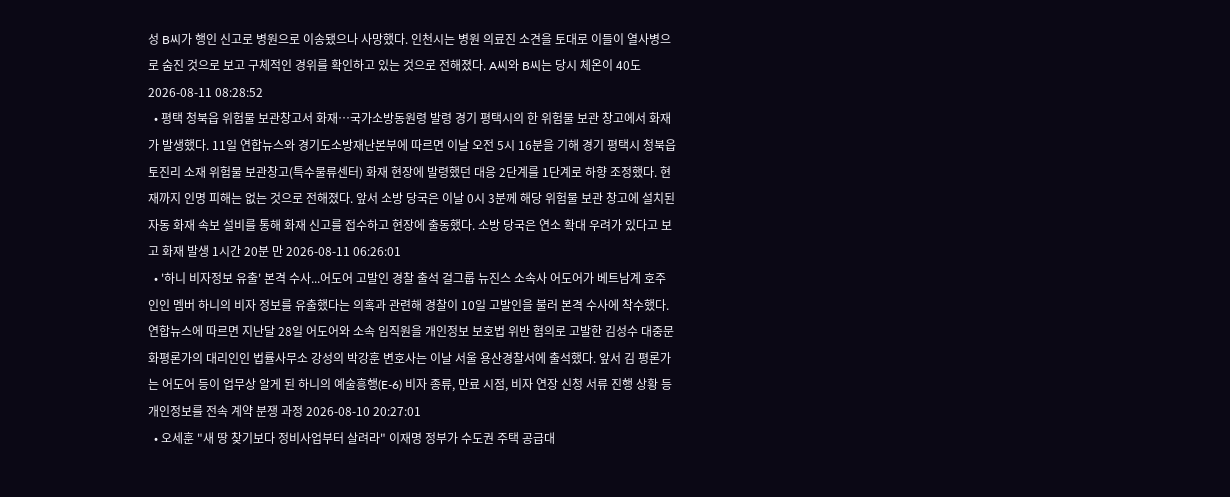성 B씨가 행인 신고로 병원으로 이송됐으나 사망했다. 인천시는 병원 의료진 소견을 토대로 이들이 열사병으로 숨진 것으로 보고 구체적인 경위를 확인하고 있는 것으로 전해졌다. A씨와 B씨는 당시 체온이 40도 2026-08-11 08:28:52
  • 평택 청북읍 위험물 보관창고서 화재…국가소방동원령 발령 경기 평택시의 한 위험물 보관 창고에서 화재가 발생했다. 11일 연합뉴스와 경기도소방재난본부에 따르면 이날 오전 5시 16분을 기해 경기 평택시 청북읍 토진리 소재 위험물 보관창고(특수물류센터) 화재 현장에 발령했던 대응 2단계를 1단계로 하향 조정했다. 현재까지 인명 피해는 없는 것으로 전해졌다. 앞서 소방 당국은 이날 0시 3분께 해당 위험물 보관 창고에 설치된 자동 화재 속보 설비를 통해 화재 신고를 접수하고 현장에 출동했다. 소방 당국은 연소 확대 우려가 있다고 보고 화재 발생 1시간 20분 만 2026-08-11 06:26:01
  • '하니 비자정보 유출' 본격 수사...어도어 고발인 경찰 출석 걸그룹 뉴진스 소속사 어도어가 베트남계 호주인인 멤버 하니의 비자 정보를 유출했다는 의혹과 관련해 경찰이 10일 고발인을 불러 본격 수사에 착수했다. 연합뉴스에 따르면 지난달 28일 어도어와 소속 임직원을 개인정보 보호법 위반 혐의로 고발한 김성수 대중문화평론가의 대리인인 법률사무소 강성의 박강훈 변호사는 이날 서울 용산경찰서에 출석했다. 앞서 김 평론가는 어도어 등이 업무상 알게 된 하니의 예술흥행(E-6) 비자 종류, 만료 시점, 비자 연장 신청 서류 진행 상황 등 개인정보를 전속 계약 분쟁 과정 2026-08-10 20:27:01
  • 오세훈 "새 땅 찾기보다 정비사업부터 살려라" 이재명 정부가 수도권 주택 공급대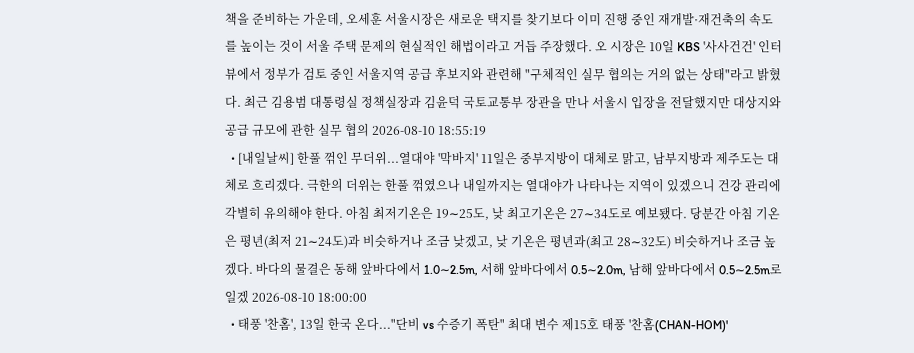책을 준비하는 가운데, 오세훈 서울시장은 새로운 택지를 찾기보다 이미 진행 중인 재개발·재건축의 속도를 높이는 것이 서울 주택 문제의 현실적인 해법이라고 거듭 주장했다. 오 시장은 10일 KBS '사사건건' 인터뷰에서 정부가 검토 중인 서울지역 공급 후보지와 관련해 "구체적인 실무 협의는 거의 없는 상태"라고 밝혔다. 최근 김용범 대통령실 정책실장과 김윤덕 국토교통부 장관을 만나 서울시 입장을 전달했지만 대상지와 공급 규모에 관한 실무 협의 2026-08-10 18:55:19
  • [내일날씨] 한풀 꺾인 무더위...열대야 '막바지' 11일은 중부지방이 대체로 맑고, 남부지방과 제주도는 대체로 흐리겠다. 극한의 더위는 한풀 꺾였으나 내일까지는 열대야가 나타나는 지역이 있겠으니 건강 관리에 각별히 유의해야 한다. 아침 최저기온은 19∼25도, 낮 최고기온은 27∼34도로 예보됐다. 당분간 아침 기온은 평년(최저 21∼24도)과 비슷하거나 조금 낮겠고, 낮 기온은 평년과(최고 28∼32도) 비슷하거나 조금 높겠다. 바다의 물결은 동해 앞바다에서 1.0∼2.5m, 서해 앞바다에서 0.5∼2.0m, 남해 앞바다에서 0.5∼2.5m로 일겠 2026-08-10 18:00:00
  • 태풍 '찬홈', 13일 한국 온다..."단비 vs 수증기 폭탄" 최대 변수 제15호 태풍 '찬홈(CHAN-HOM)'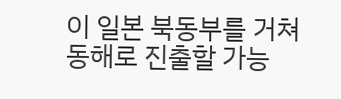이 일본 북동부를 거쳐 동해로 진출할 가능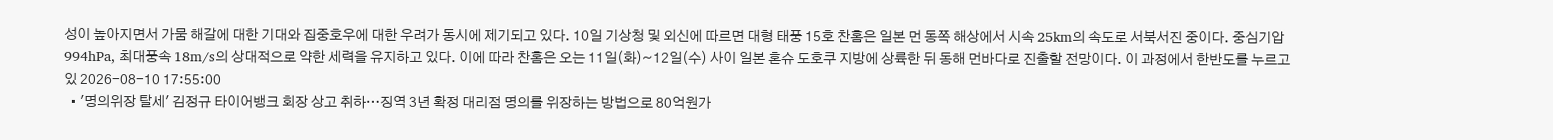성이 높아지면서 가뭄 해갈에 대한 기대와 집중호우에 대한 우려가 동시에 제기되고 있다. 10일 기상청 및 외신에 따르면 대형 태풍 15호 찬홈은 일본 먼 동쪽 해상에서 시속 25km의 속도로 서북서진 중이다. 중심기압 994hPa, 최대풍속 18m/s의 상대적으로 약한 세력을 유지하고 있다. 이에 따라 찬홈은 오는 11일(화)~12일(수) 사이 일본 혼슈 도호쿠 지방에 상륙한 뒤 동해 먼바다로 진출할 전망이다. 이 과정에서 한반도를 누르고 있 2026-08-10 17:55:00
  • '명의위장 탈세' 김정규 타이어뱅크 회장 상고 취하…징역 3년 확정 대리점 명의를 위장하는 방법으로 80억원가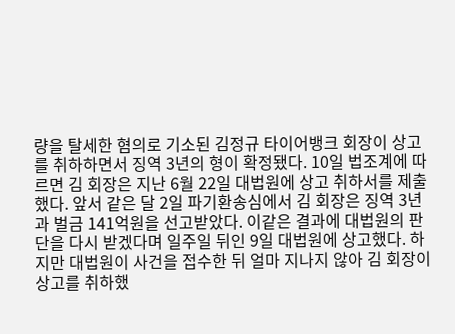량을 탈세한 혐의로 기소된 김정규 타이어뱅크 회장이 상고를 취하하면서 징역 3년의 형이 확정됐다. 10일 법조계에 따르면 김 회장은 지난 6월 22일 대법원에 상고 취하서를 제출했다. 앞서 같은 달 2일 파기환송심에서 김 회장은 징역 3년과 벌금 141억원을 선고받았다. 이같은 결과에 대법원의 판단을 다시 받겠다며 일주일 뒤인 9일 대법원에 상고했다. 하지만 대법원이 사건을 접수한 뒤 얼마 지나지 않아 김 회장이 상고를 취하했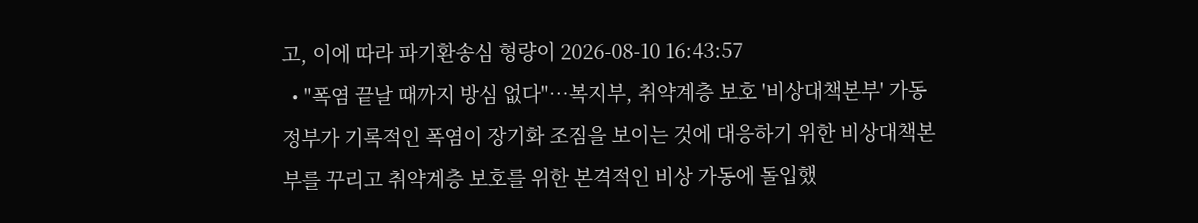고, 이에 따라 파기환송심 형량이 2026-08-10 16:43:57
  • "폭염 끝날 때까지 방심 없다"…복지부, 취약계층 보호 '비상대책본부' 가동 정부가 기록적인 폭염이 장기화 조짐을 보이는 것에 대응하기 위한 비상대책본부를 꾸리고 취약계층 보호를 위한 본격적인 비상 가동에 돌입했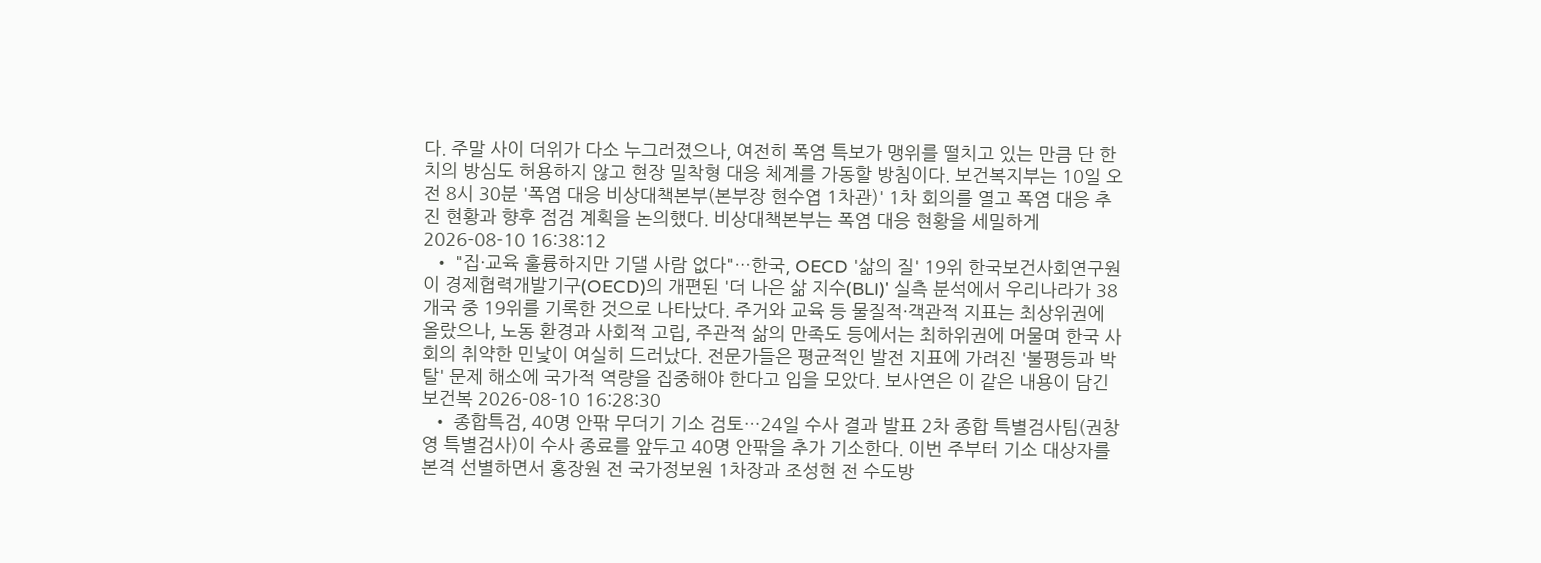다. 주말 사이 더위가 다소 누그러졌으나, 여전히 폭염 특보가 맹위를 떨치고 있는 만큼 단 한 치의 방심도 허용하지 않고 현장 밀착형 대응 체계를 가동할 방침이다. 보건복지부는 10일 오전 8시 30분 '폭염 대응 비상대책본부(본부장 현수엽 1차관)' 1차 회의를 열고 폭염 대응 추진 현황과 향후 점검 계획을 논의했다. 비상대책본부는 폭염 대응 현황을 세밀하게 2026-08-10 16:38:12
  • "집·교육 훌륭하지만 기댈 사람 없다"…한국, OECD '삶의 질' 19위 한국보건사회연구원이 경제협력개발기구(OECD)의 개편된 '더 나은 삶 지수(BLI)' 실측 분석에서 우리나라가 38개국 중 19위를 기록한 것으로 나타났다. 주거와 교육 등 물질적·객관적 지표는 최상위권에 올랐으나, 노동 환경과 사회적 고립, 주관적 삶의 만족도 등에서는 최하위권에 머물며 한국 사회의 취약한 민낯이 여실히 드러났다. 전문가들은 평균적인 발전 지표에 가려진 '불평등과 박탈' 문제 해소에 국가적 역량을 집중해야 한다고 입을 모았다. 보사연은 이 같은 내용이 담긴 보건복 2026-08-10 16:28:30
  • 종합특검, 40명 안팎 무더기 기소 검토…24일 수사 결과 발표 2차 종합 특별검사팀(권창영 특별검사)이 수사 종료를 앞두고 40명 안팎을 추가 기소한다. 이번 주부터 기소 대상자를 본격 선별하면서 홍장원 전 국가정보원 1차장과 조성현 전 수도방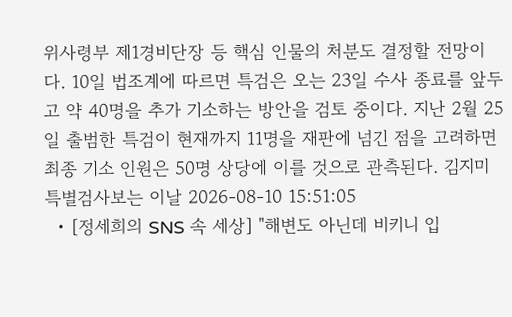위사령부 제1경비단장 등 핵심 인물의 처분도 결정할 전망이다. 10일 법조계에 따르면 특검은 오는 23일 수사 종료를 앞두고 약 40명을 추가 기소하는 방안을 검토 중이다. 지난 2월 25일 출범한 특검이 현재까지 11명을 재판에 넘긴 점을 고려하면 최종 기소 인원은 50명 상당에 이를 것으로 관측된다. 김지미 특별검사보는 이날 2026-08-10 15:51:05
  • [정세희의 SNS 속 세상] "해변도 아닌데 비키니 입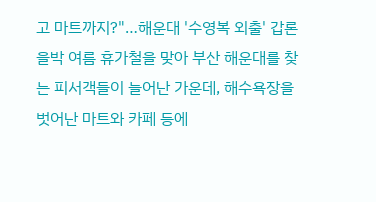고 마트까지?"…해운대 '수영복 외출' 갑론을박 여름 휴가철을 맞아 부산 해운대를 찾는 피서객들이 늘어난 가운데, 해수욕장을 벗어난 마트와 카페 등에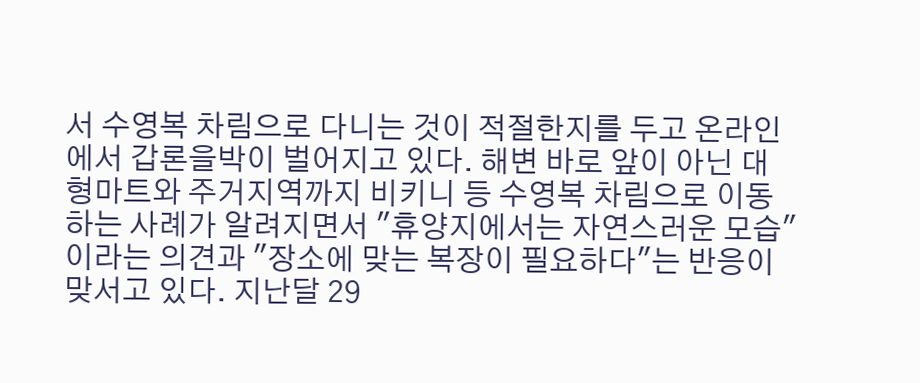서 수영복 차림으로 다니는 것이 적절한지를 두고 온라인에서 갑론을박이 벌어지고 있다. 해변 바로 앞이 아닌 대형마트와 주거지역까지 비키니 등 수영복 차림으로 이동하는 사례가 알려지면서 "휴양지에서는 자연스러운 모습"이라는 의견과 "장소에 맞는 복장이 필요하다"는 반응이 맞서고 있다. 지난달 29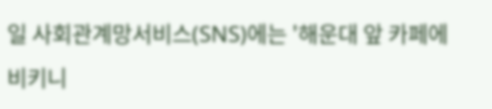일 사회관계망서비스(SNS)에는 '해운대 앞 카페에 비키니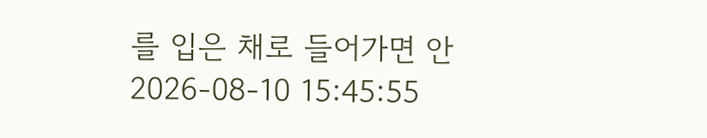를 입은 채로 들어가면 안 2026-08-10 15:45:55